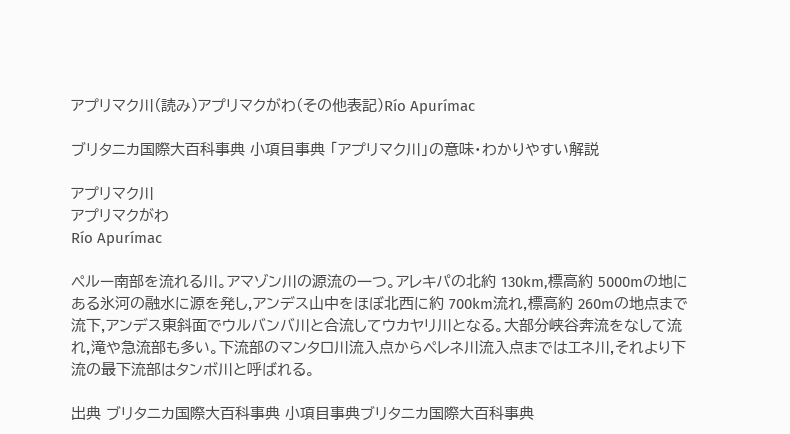アプリマク川(読み)アプリマクがわ(その他表記)Río Apurímac

ブリタニカ国際大百科事典 小項目事典 「アプリマク川」の意味・わかりやすい解説

アプリマク川
アプリマクがわ
Río Apurímac

ペルー南部を流れる川。アマゾン川の源流の一つ。アレキパの北約 130km,標高約 5000mの地にある氷河の融水に源を発し,アンデス山中をほぼ北西に約 700km流れ,標高約 260mの地点まで流下,アンデス東斜面でウルバンバ川と合流してウカヤリ川となる。大部分峡谷奔流をなして流れ,滝や急流部も多い。下流部のマンタロ川流入点からペレネ川流入点まではエネ川,それより下流の最下流部はタンボ川と呼ばれる。

出典 ブリタニカ国際大百科事典 小項目事典ブリタニカ国際大百科事典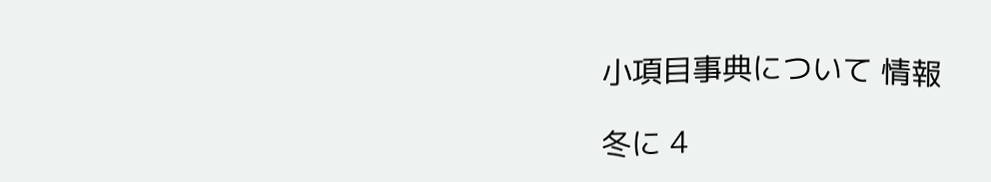小項目事典について 情報

冬に 4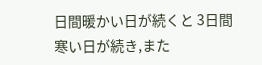日間暖かい日が続くと 3日間寒い日が続き,また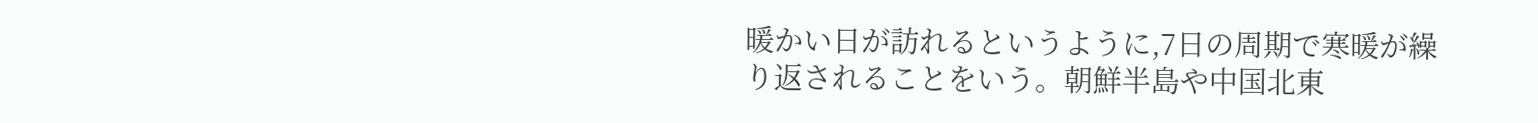暖かい日が訪れるというように,7日の周期で寒暖が繰り返されることをいう。朝鮮半島や中国北東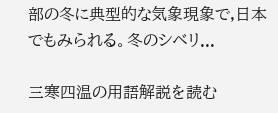部の冬に典型的な気象現象で,日本でもみられる。冬のシベリ...

三寒四温の用語解説を読む